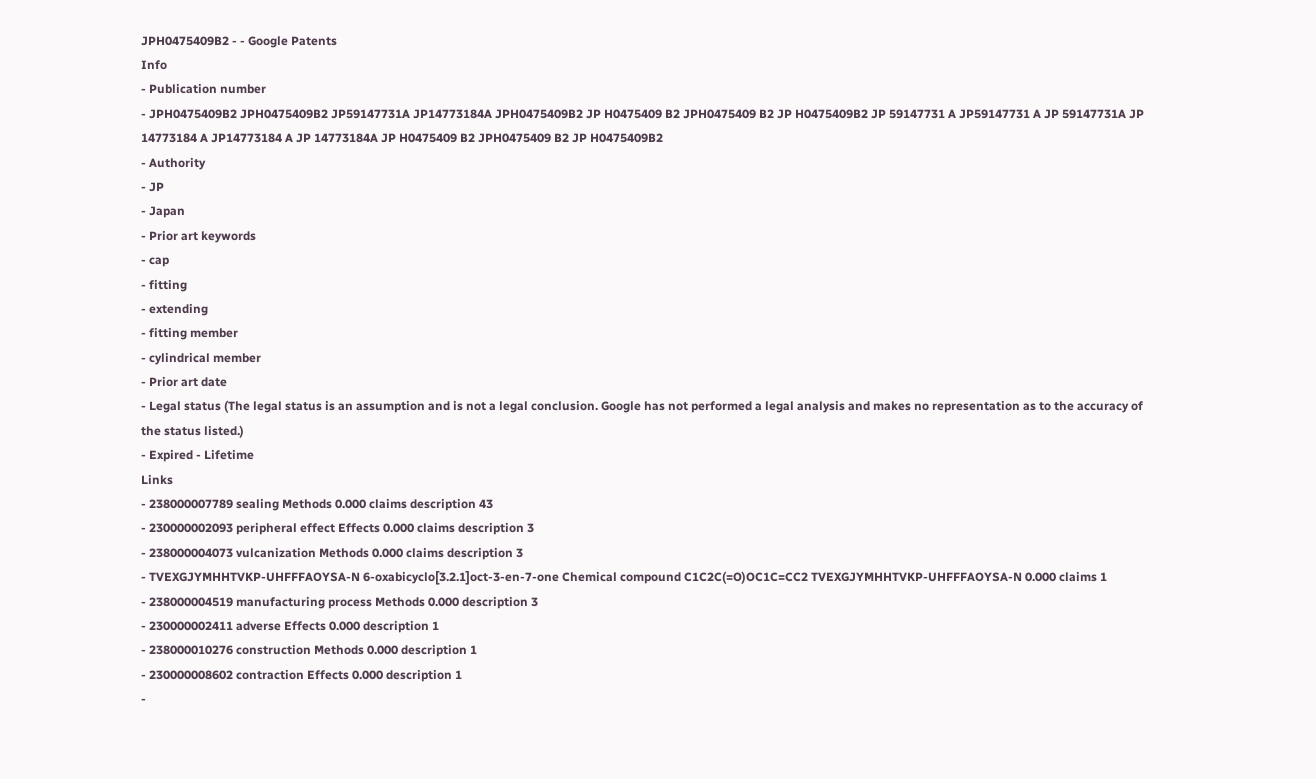JPH0475409B2 - - Google Patents
Info
- Publication number
- JPH0475409B2 JPH0475409B2 JP59147731A JP14773184A JPH0475409B2 JP H0475409 B2 JPH0475409 B2 JP H0475409B2 JP 59147731 A JP59147731 A JP 59147731A JP 14773184 A JP14773184 A JP 14773184A JP H0475409 B2 JPH0475409 B2 JP H0475409B2
- Authority
- JP
- Japan
- Prior art keywords
- cap
- fitting
- extending
- fitting member
- cylindrical member
- Prior art date
- Legal status (The legal status is an assumption and is not a legal conclusion. Google has not performed a legal analysis and makes no representation as to the accuracy of the status listed.)
- Expired - Lifetime
Links
- 238000007789 sealing Methods 0.000 claims description 43
- 230000002093 peripheral effect Effects 0.000 claims description 3
- 238000004073 vulcanization Methods 0.000 claims description 3
- TVEXGJYMHHTVKP-UHFFFAOYSA-N 6-oxabicyclo[3.2.1]oct-3-en-7-one Chemical compound C1C2C(=O)OC1C=CC2 TVEXGJYMHHTVKP-UHFFFAOYSA-N 0.000 claims 1
- 238000004519 manufacturing process Methods 0.000 description 3
- 230000002411 adverse Effects 0.000 description 1
- 238000010276 construction Methods 0.000 description 1
- 230000008602 contraction Effects 0.000 description 1
-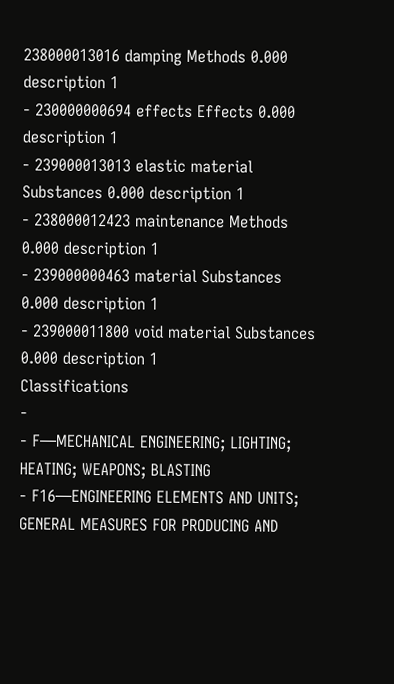238000013016 damping Methods 0.000 description 1
- 230000000694 effects Effects 0.000 description 1
- 239000013013 elastic material Substances 0.000 description 1
- 238000012423 maintenance Methods 0.000 description 1
- 239000000463 material Substances 0.000 description 1
- 239000011800 void material Substances 0.000 description 1
Classifications
-
- F—MECHANICAL ENGINEERING; LIGHTING; HEATING; WEAPONS; BLASTING
- F16—ENGINEERING ELEMENTS AND UNITS; GENERAL MEASURES FOR PRODUCING AND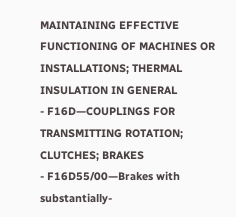MAINTAINING EFFECTIVE FUNCTIONING OF MACHINES OR INSTALLATIONS; THERMAL INSULATION IN GENERAL
- F16D—COUPLINGS FOR TRANSMITTING ROTATION; CLUTCHES; BRAKES
- F16D55/00—Brakes with substantially-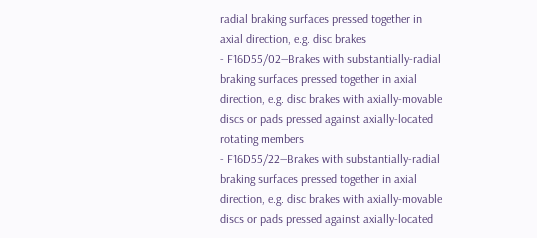radial braking surfaces pressed together in axial direction, e.g. disc brakes
- F16D55/02—Brakes with substantially-radial braking surfaces pressed together in axial direction, e.g. disc brakes with axially-movable discs or pads pressed against axially-located rotating members
- F16D55/22—Brakes with substantially-radial braking surfaces pressed together in axial direction, e.g. disc brakes with axially-movable discs or pads pressed against axially-located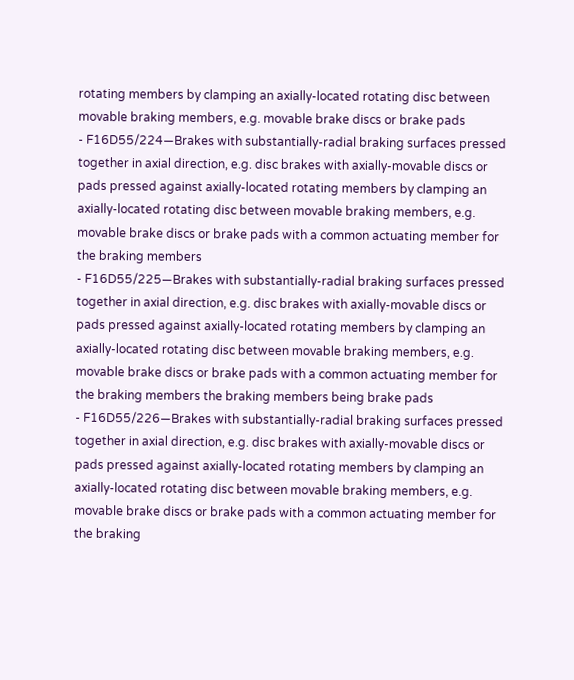rotating members by clamping an axially-located rotating disc between movable braking members, e.g. movable brake discs or brake pads
- F16D55/224—Brakes with substantially-radial braking surfaces pressed together in axial direction, e.g. disc brakes with axially-movable discs or pads pressed against axially-located rotating members by clamping an axially-located rotating disc between movable braking members, e.g. movable brake discs or brake pads with a common actuating member for the braking members
- F16D55/225—Brakes with substantially-radial braking surfaces pressed together in axial direction, e.g. disc brakes with axially-movable discs or pads pressed against axially-located rotating members by clamping an axially-located rotating disc between movable braking members, e.g. movable brake discs or brake pads with a common actuating member for the braking members the braking members being brake pads
- F16D55/226—Brakes with substantially-radial braking surfaces pressed together in axial direction, e.g. disc brakes with axially-movable discs or pads pressed against axially-located rotating members by clamping an axially-located rotating disc between movable braking members, e.g. movable brake discs or brake pads with a common actuating member for the braking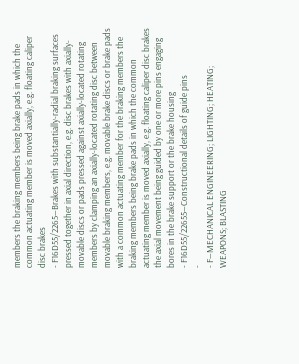members the braking members being brake pads in which the common actuating member is moved axially, e.g. floating caliper disc brakes
- F16D55/2265—Brakes with substantially-radial braking surfaces pressed together in axial direction, e.g. disc brakes with axially-movable discs or pads pressed against axially-located rotating members by clamping an axially-located rotating disc between movable braking members, e.g. movable brake discs or brake pads with a common actuating member for the braking members the braking members being brake pads in which the common actuating member is moved axially, e.g. floating caliper disc brakes the axial movement being guided by one or more pins engaging bores in the brake support or the brake housing
- F16D55/22655—Constructional details of guide pins
-
- F—MECHANICAL ENGINEERING; LIGHTING; HEATING; WEAPONS; BLASTING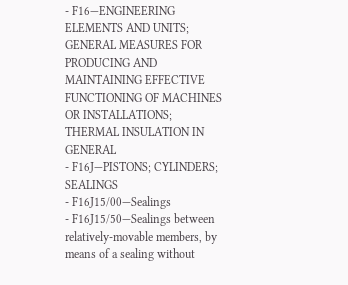- F16—ENGINEERING ELEMENTS AND UNITS; GENERAL MEASURES FOR PRODUCING AND MAINTAINING EFFECTIVE FUNCTIONING OF MACHINES OR INSTALLATIONS; THERMAL INSULATION IN GENERAL
- F16J—PISTONS; CYLINDERS; SEALINGS
- F16J15/00—Sealings
- F16J15/50—Sealings between relatively-movable members, by means of a sealing without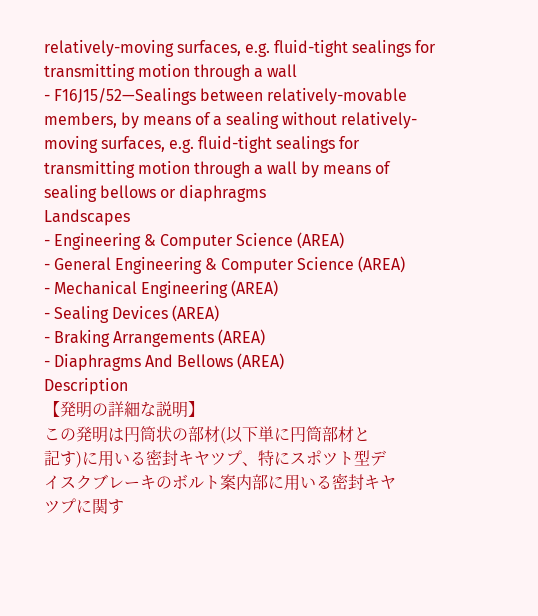relatively-moving surfaces, e.g. fluid-tight sealings for transmitting motion through a wall
- F16J15/52—Sealings between relatively-movable members, by means of a sealing without relatively-moving surfaces, e.g. fluid-tight sealings for transmitting motion through a wall by means of sealing bellows or diaphragms
Landscapes
- Engineering & Computer Science (AREA)
- General Engineering & Computer Science (AREA)
- Mechanical Engineering (AREA)
- Sealing Devices (AREA)
- Braking Arrangements (AREA)
- Diaphragms And Bellows (AREA)
Description
【発明の詳細な説明】
この発明は円筒状の部材(以下単に円筒部材と
記す)に用いる密封キヤツプ、特にスポツト型デ
イスクブレーキのボルト案内部に用いる密封キヤ
ツプに関す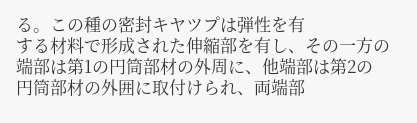る。この種の密封キヤツプは弾性を有
する材料で形成された伸縮部を有し、その一方の
端部は第1の円筒部材の外周に、他端部は第2の
円筒部材の外囲に取付けられ、両端部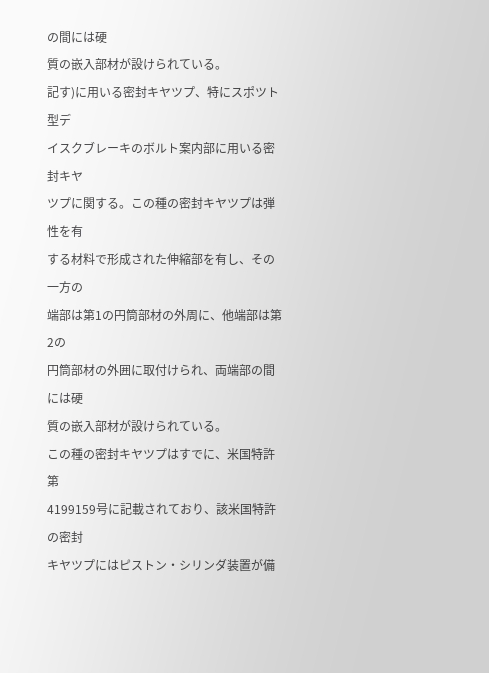の間には硬
質の嵌入部材が設けられている。
記す)に用いる密封キヤツプ、特にスポツト型デ
イスクブレーキのボルト案内部に用いる密封キヤ
ツプに関する。この種の密封キヤツプは弾性を有
する材料で形成された伸縮部を有し、その一方の
端部は第1の円筒部材の外周に、他端部は第2の
円筒部材の外囲に取付けられ、両端部の間には硬
質の嵌入部材が設けられている。
この種の密封キヤツプはすでに、米国特許第
4199159号に記載されており、該米国特許の密封
キヤツプにはピストン・シリンダ装置が備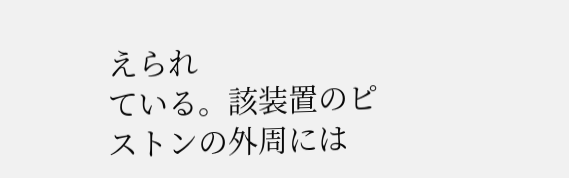えられ
ている。該装置のピストンの外周には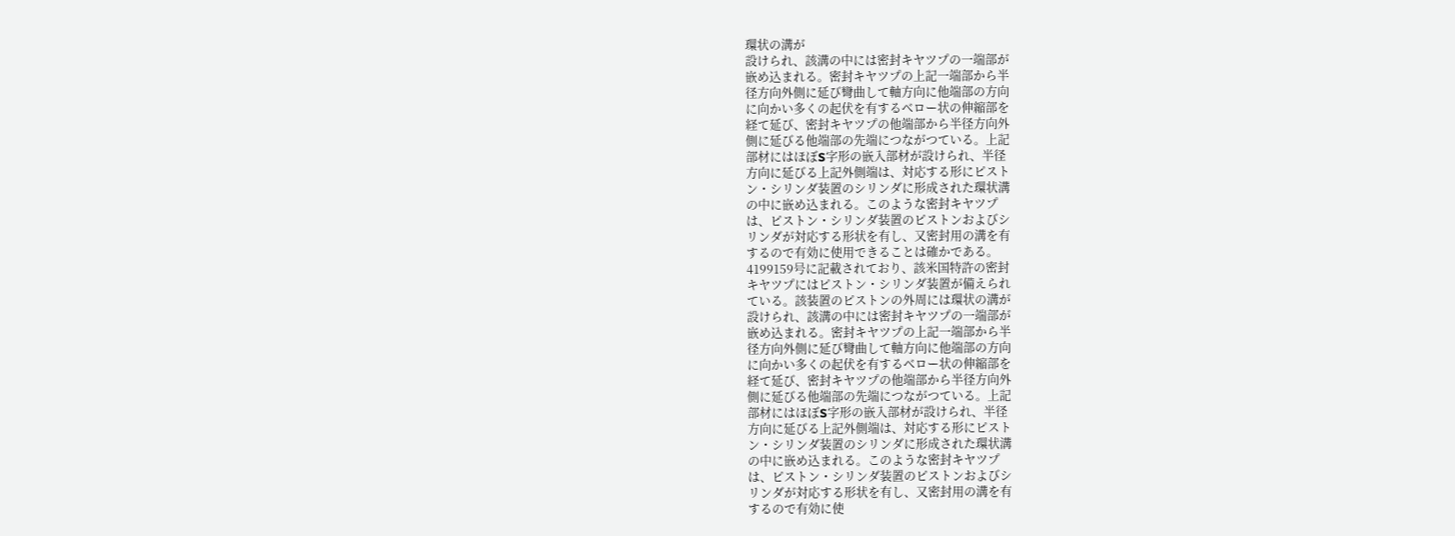環状の溝が
設けられ、該溝の中には密封キヤツプの一端部が
嵌め込まれる。密封キヤツプの上記一端部から半
径方向外側に延び彎曲して軸方向に他端部の方向
に向かい多くの起伏を有するベロー状の伸縮部を
経て延び、密封キヤツプの他端部から半径方向外
側に延びる他端部の先端につながつている。上記
部材にはほぼS字形の嵌入部材が設けられ、半径
方向に延びる上記外側端は、対応する形にピスト
ン・シリンダ装置のシリンダに形成された環状溝
の中に嵌め込まれる。このような密封キヤツプ
は、ピストン・シリンダ装置のピストンおよびシ
リンダが対応する形状を有し、又密封用の溝を有
するので有効に使用できることは確かである。
4199159号に記載されており、該米国特許の密封
キヤツプにはピストン・シリンダ装置が備えられ
ている。該装置のピストンの外周には環状の溝が
設けられ、該溝の中には密封キヤツプの一端部が
嵌め込まれる。密封キヤツプの上記一端部から半
径方向外側に延び彎曲して軸方向に他端部の方向
に向かい多くの起伏を有するベロー状の伸縮部を
経て延び、密封キヤツプの他端部から半径方向外
側に延びる他端部の先端につながつている。上記
部材にはほぼS字形の嵌入部材が設けられ、半径
方向に延びる上記外側端は、対応する形にピスト
ン・シリンダ装置のシリンダに形成された環状溝
の中に嵌め込まれる。このような密封キヤツプ
は、ピストン・シリンダ装置のピストンおよびシ
リンダが対応する形状を有し、又密封用の溝を有
するので有効に使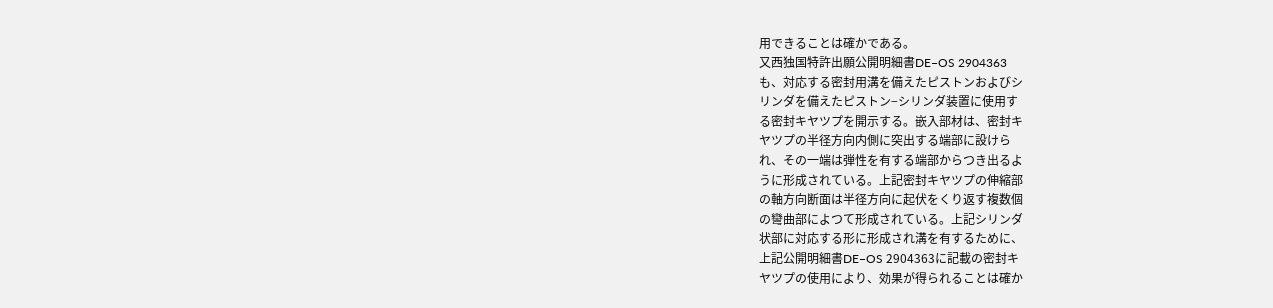用できることは確かである。
又西独国特許出願公開明細書DE−OS 2904363
も、対応する密封用溝を備えたピストンおよびシ
リンダを備えたピストン−シリンダ装置に使用す
る密封キヤツプを開示する。嵌入部材は、密封キ
ヤツプの半径方向内側に突出する端部に設けら
れ、その一端は弾性を有する端部からつき出るよ
うに形成されている。上記密封キヤツプの伸縮部
の軸方向断面は半径方向に起伏をくり返す複数個
の彎曲部によつて形成されている。上記シリンダ
状部に対応する形に形成され溝を有するために、
上記公開明細書DE−OS 2904363に記載の密封キ
ヤツプの使用により、効果が得られることは確か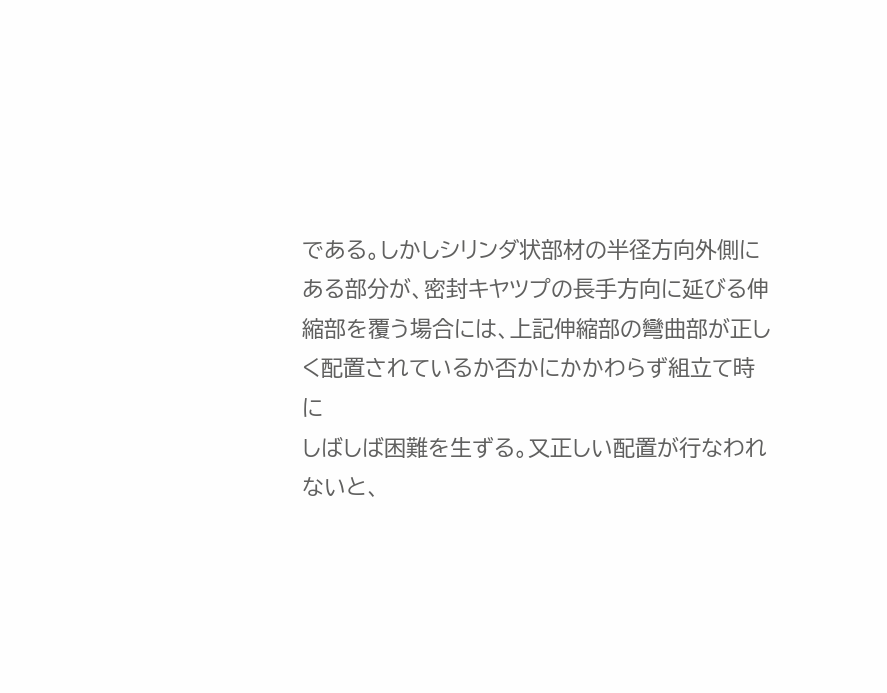である。しかしシリンダ状部材の半径方向外側に
ある部分が、密封キヤツプの長手方向に延びる伸
縮部を覆う場合には、上記伸縮部の彎曲部が正し
く配置されているか否かにかかわらず組立て時に
しばしば困難を生ずる。又正しい配置が行なわれ
ないと、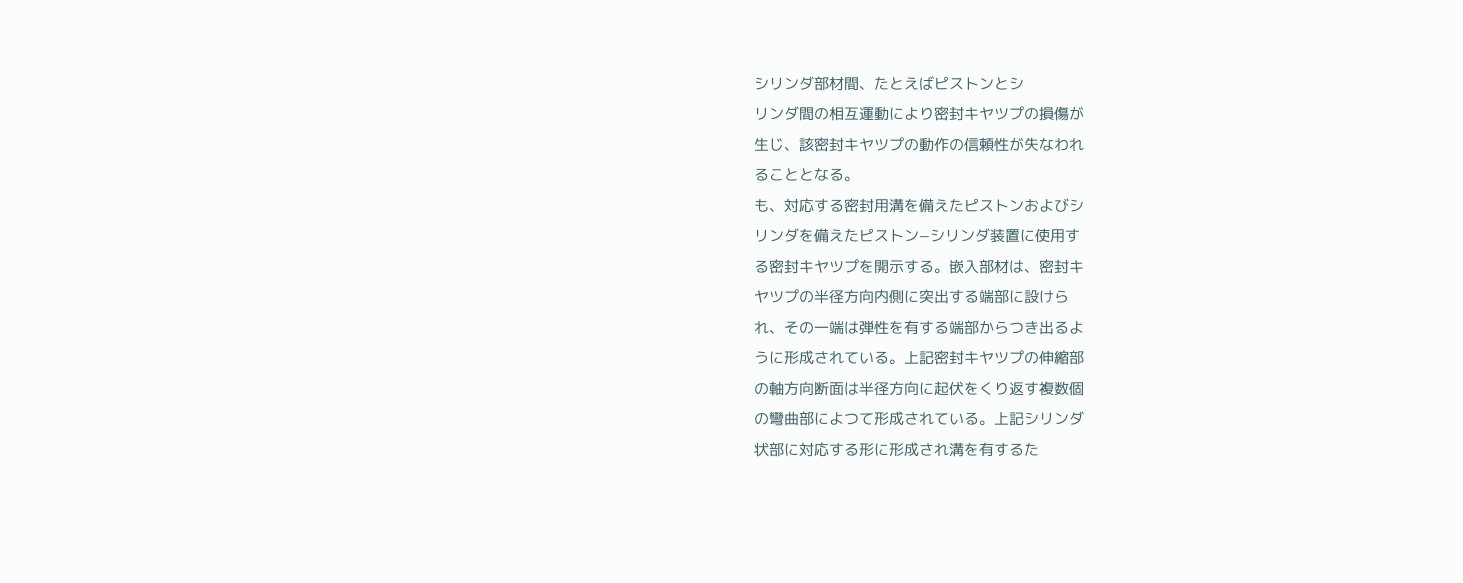シリンダ部材間、たとえばピストンとシ
リンダ間の相互運動により密封キヤツプの損傷が
生じ、該密封キヤツプの動作の信頼性が失なわれ
ることとなる。
も、対応する密封用溝を備えたピストンおよびシ
リンダを備えたピストン−シリンダ装置に使用す
る密封キヤツプを開示する。嵌入部材は、密封キ
ヤツプの半径方向内側に突出する端部に設けら
れ、その一端は弾性を有する端部からつき出るよ
うに形成されている。上記密封キヤツプの伸縮部
の軸方向断面は半径方向に起伏をくり返す複数個
の彎曲部によつて形成されている。上記シリンダ
状部に対応する形に形成され溝を有するた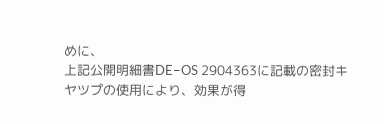めに、
上記公開明細書DE−OS 2904363に記載の密封キ
ヤツプの使用により、効果が得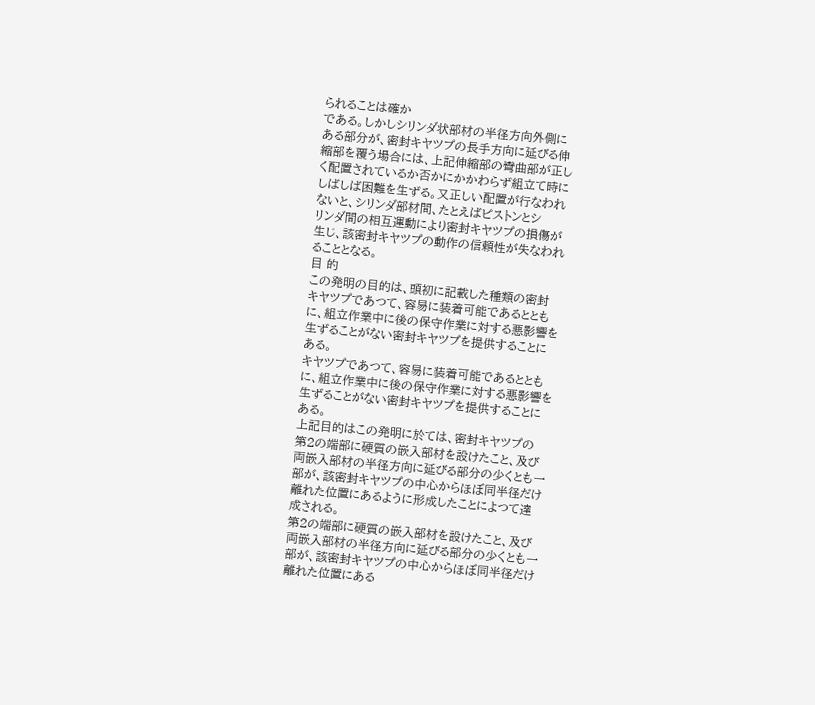られることは確か
である。しかしシリンダ状部材の半径方向外側に
ある部分が、密封キヤツプの長手方向に延びる伸
縮部を覆う場合には、上記伸縮部の彎曲部が正し
く配置されているか否かにかかわらず組立て時に
しばしば困難を生ずる。又正しい配置が行なわれ
ないと、シリンダ部材間、たとえばピストンとシ
リンダ間の相互運動により密封キヤツプの損傷が
生じ、該密封キヤツプの動作の信頼性が失なわれ
ることとなる。
目 的
この発明の目的は、頭初に記載した種類の密封
キヤツプであつて、容易に装着可能であるととも
に、組立作業中に後の保守作業に対する悪影響を
生ずることがない密封キヤツプを提供することに
ある。
キヤツプであつて、容易に装着可能であるととも
に、組立作業中に後の保守作業に対する悪影響を
生ずることがない密封キヤツプを提供することに
ある。
上記目的はこの発明に於ては、密封キヤツプの
第2の端部に硬質の嵌入部材を設けたこと、及び
両嵌入部材の半径方向に延びる部分の少くとも一
部が、該密封キヤツプの中心からほぼ同半径だけ
離れた位置にあるように形成したことによつて達
成される。
第2の端部に硬質の嵌入部材を設けたこと、及び
両嵌入部材の半径方向に延びる部分の少くとも一
部が、該密封キヤツプの中心からほぼ同半径だけ
離れた位置にある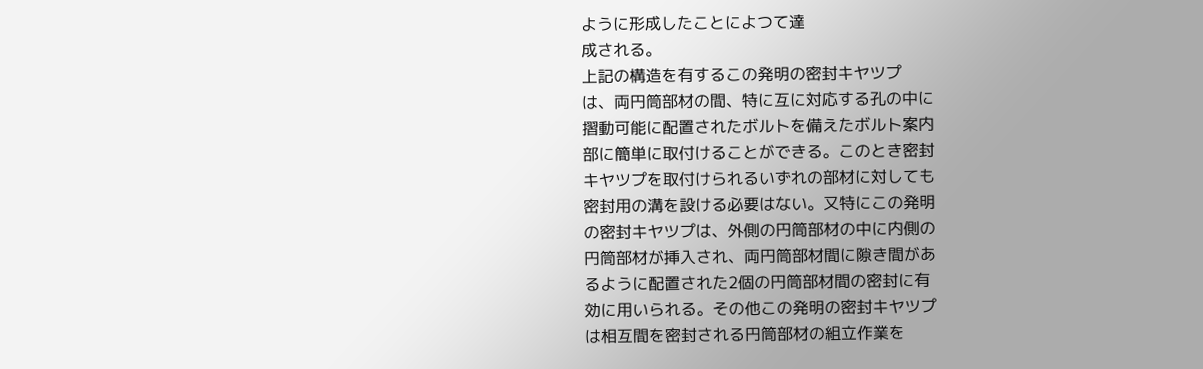ように形成したことによつて達
成される。
上記の構造を有するこの発明の密封キヤツプ
は、両円筒部材の間、特に互に対応する孔の中に
摺動可能に配置されたボルトを備えたボルト案内
部に簡単に取付けることができる。このとき密封
キヤツプを取付けられるいずれの部材に対しても
密封用の溝を設ける必要はない。又特にこの発明
の密封キヤツプは、外側の円筒部材の中に内側の
円筒部材が挿入され、両円筒部材間に隙き間があ
るように配置された2個の円筒部材間の密封に有
効に用いられる。その他この発明の密封キヤツプ
は相互間を密封される円筒部材の組立作業を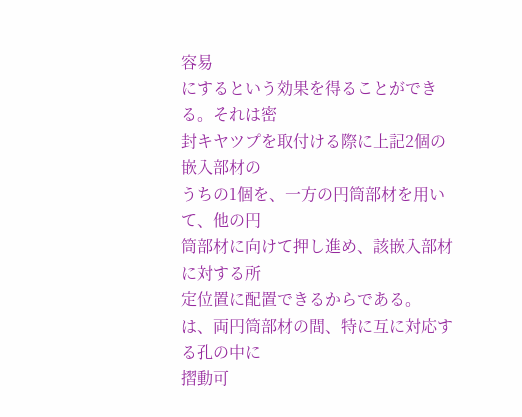容易
にするという効果を得ることができる。それは密
封キヤツプを取付ける際に上記2個の嵌入部材の
うちの1個を、一方の円筒部材を用いて、他の円
筒部材に向けて押し進め、該嵌入部材に対する所
定位置に配置できるからである。
は、両円筒部材の間、特に互に対応する孔の中に
摺動可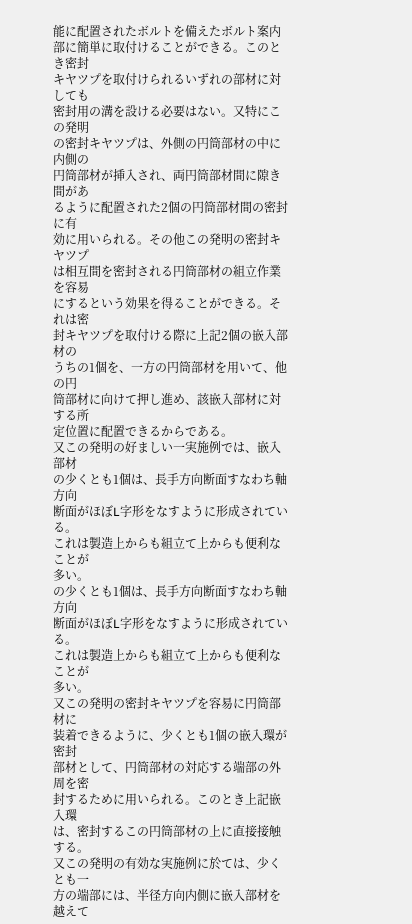能に配置されたボルトを備えたボルト案内
部に簡単に取付けることができる。このとき密封
キヤツプを取付けられるいずれの部材に対しても
密封用の溝を設ける必要はない。又特にこの発明
の密封キヤツプは、外側の円筒部材の中に内側の
円筒部材が挿入され、両円筒部材間に隙き間があ
るように配置された2個の円筒部材間の密封に有
効に用いられる。その他この発明の密封キヤツプ
は相互間を密封される円筒部材の組立作業を容易
にするという効果を得ることができる。それは密
封キヤツプを取付ける際に上記2個の嵌入部材の
うちの1個を、一方の円筒部材を用いて、他の円
筒部材に向けて押し進め、該嵌入部材に対する所
定位置に配置できるからである。
又この発明の好ましい一実施例では、嵌入部材
の少くとも1個は、長手方向断面すなわち軸方向
断面がほぼL字形をなすように形成されている。
これは製造上からも組立て上からも便利なことが
多い。
の少くとも1個は、長手方向断面すなわち軸方向
断面がほぼL字形をなすように形成されている。
これは製造上からも組立て上からも便利なことが
多い。
又この発明の密封キヤツプを容易に円筒部材に
装着できるように、少くとも1個の嵌入環が密封
部材として、円筒部材の対応する端部の外周を密
封するために用いられる。このとき上記嵌入環
は、密封するこの円筒部材の上に直接接触する。
又この発明の有効な実施例に於ては、少くとも一
方の端部には、半径方向内側に嵌入部材を越えて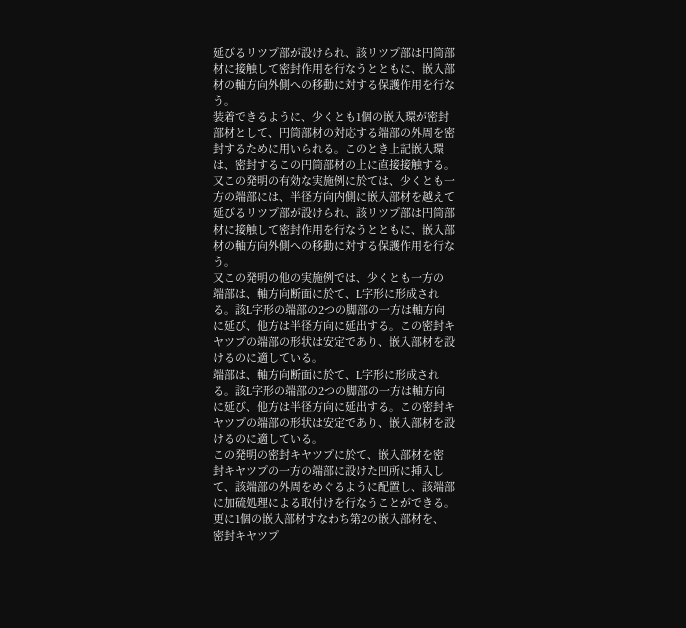延びるリツプ部が設けられ、該リツプ部は円筒部
材に接触して密封作用を行なうとともに、嵌入部
材の軸方向外側への移動に対する保護作用を行な
う。
装着できるように、少くとも1個の嵌入環が密封
部材として、円筒部材の対応する端部の外周を密
封するために用いられる。このとき上記嵌入環
は、密封するこの円筒部材の上に直接接触する。
又この発明の有効な実施例に於ては、少くとも一
方の端部には、半径方向内側に嵌入部材を越えて
延びるリツプ部が設けられ、該リツプ部は円筒部
材に接触して密封作用を行なうとともに、嵌入部
材の軸方向外側への移動に対する保護作用を行な
う。
又この発明の他の実施例では、少くとも一方の
端部は、軸方向断面に於て、L字形に形成され
る。該L字形の端部の2つの脚部の一方は軸方向
に延び、他方は半径方向に延出する。この密封キ
ヤツプの端部の形状は安定であり、嵌入部材を設
けるのに適している。
端部は、軸方向断面に於て、L字形に形成され
る。該L字形の端部の2つの脚部の一方は軸方向
に延び、他方は半径方向に延出する。この密封キ
ヤツプの端部の形状は安定であり、嵌入部材を設
けるのに適している。
この発明の密封キヤツプに於て、嵌入部材を密
封キヤツプの一方の端部に設けた凹所に挿入し
て、該端部の外周をめぐるように配置し、該端部
に加硫処理による取付けを行なうことができる。
更に1個の嵌入部材すなわち第2の嵌入部材を、
密封キヤツプ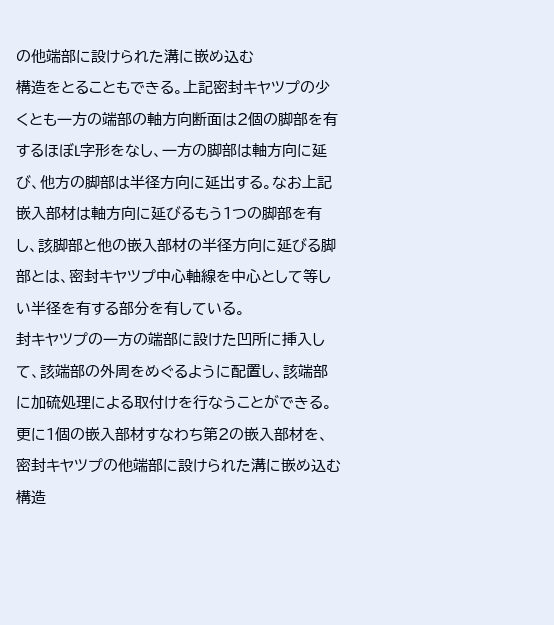の他端部に設けられた溝に嵌め込む
構造をとることもできる。上記密封キヤツプの少
くとも一方の端部の軸方向断面は2個の脚部を有
するほぼL字形をなし、一方の脚部は軸方向に延
び、他方の脚部は半径方向に延出する。なお上記
嵌入部材は軸方向に延びるもう1つの脚部を有
し、該脚部と他の嵌入部材の半径方向に延びる脚
部とは、密封キヤツプ中心軸線を中心として等し
い半径を有する部分を有している。
封キヤツプの一方の端部に設けた凹所に挿入し
て、該端部の外周をめぐるように配置し、該端部
に加硫処理による取付けを行なうことができる。
更に1個の嵌入部材すなわち第2の嵌入部材を、
密封キヤツプの他端部に設けられた溝に嵌め込む
構造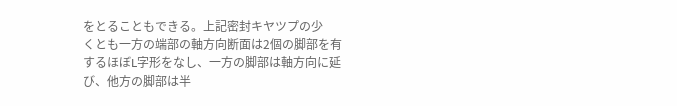をとることもできる。上記密封キヤツプの少
くとも一方の端部の軸方向断面は2個の脚部を有
するほぼL字形をなし、一方の脚部は軸方向に延
び、他方の脚部は半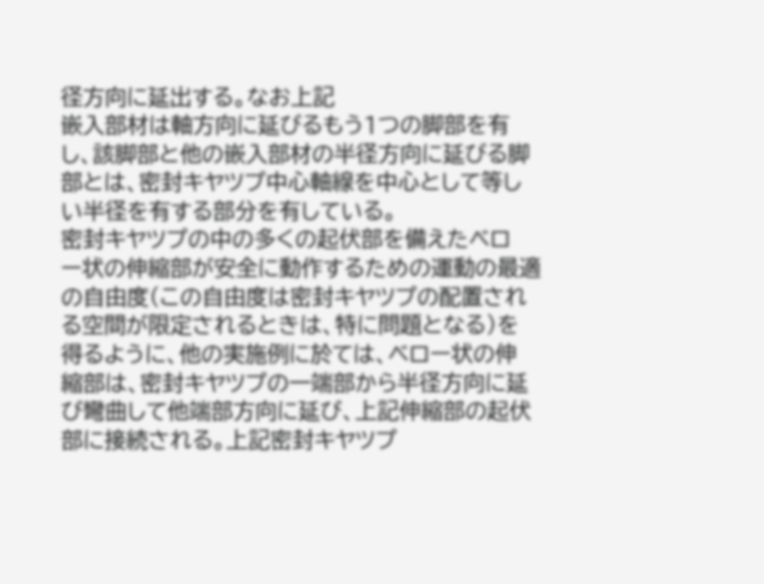径方向に延出する。なお上記
嵌入部材は軸方向に延びるもう1つの脚部を有
し、該脚部と他の嵌入部材の半径方向に延びる脚
部とは、密封キヤツプ中心軸線を中心として等し
い半径を有する部分を有している。
密封キヤツプの中の多くの起伏部を備えたベロ
ー状の伸縮部が安全に動作するための運動の最適
の自由度(この自由度は密封キヤツプの配置され
る空間が限定されるときは、特に問題となる)を
得るように、他の実施例に於ては、ベロー状の伸
縮部は、密封キヤツプの一端部から半径方向に延
び彎曲して他端部方向に延び、上記伸縮部の起伏
部に接続される。上記密封キヤツプ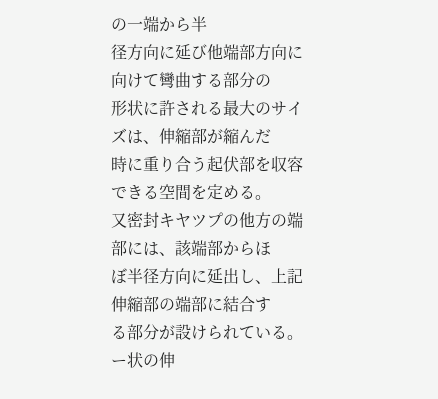の一端から半
径方向に延び他端部方向に向けて彎曲する部分の
形状に許される最大のサイズは、伸縮部が縮んだ
時に重り合う起伏部を収容できる空間を定める。
又密封キヤツプの他方の端部には、該端部からほ
ぼ半径方向に延出し、上記伸縮部の端部に結合す
る部分が設けられている。
ー状の伸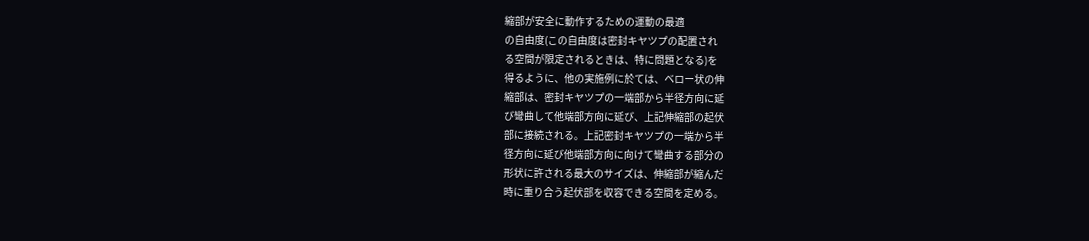縮部が安全に動作するための運動の最適
の自由度(この自由度は密封キヤツプの配置され
る空間が限定されるときは、特に問題となる)を
得るように、他の実施例に於ては、ベロー状の伸
縮部は、密封キヤツプの一端部から半径方向に延
び彎曲して他端部方向に延び、上記伸縮部の起伏
部に接続される。上記密封キヤツプの一端から半
径方向に延び他端部方向に向けて彎曲する部分の
形状に許される最大のサイズは、伸縮部が縮んだ
時に重り合う起伏部を収容できる空間を定める。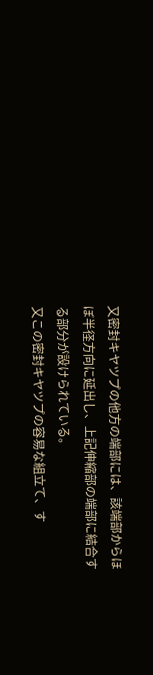又密封キヤツプの他方の端部には、該端部からほ
ぼ半径方向に延出し、上記伸縮部の端部に結合す
る部分が設けられている。
又この密封キヤツプの容易な組立て、す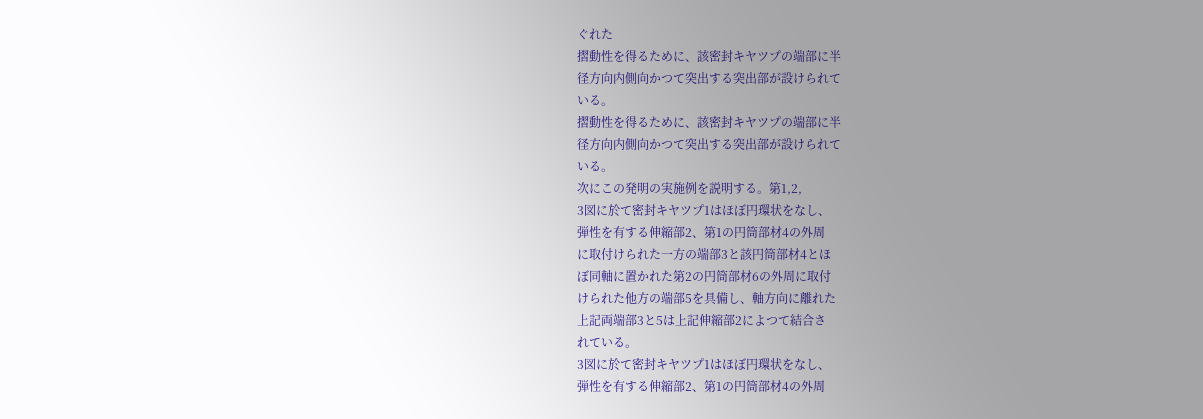ぐれた
摺動性を得るために、該密封キヤツプの端部に半
径方向内側向かつて突出する突出部が設けられて
いる。
摺動性を得るために、該密封キヤツプの端部に半
径方向内側向かつて突出する突出部が設けられて
いる。
次にこの発明の実施例を説明する。第1,2,
3図に於て密封キヤツプ1はほぼ円環状をなし、
弾性を有する伸縮部2、第1の円筒部材4の外周
に取付けられた一方の端部3と該円筒部材4とほ
ぼ同軸に置かれた第2の円筒部材6の外周に取付
けられた他方の端部5を具備し、軸方向に離れた
上記両端部3と5は上記伸縮部2によつて結合さ
れている。
3図に於て密封キヤツプ1はほぼ円環状をなし、
弾性を有する伸縮部2、第1の円筒部材4の外周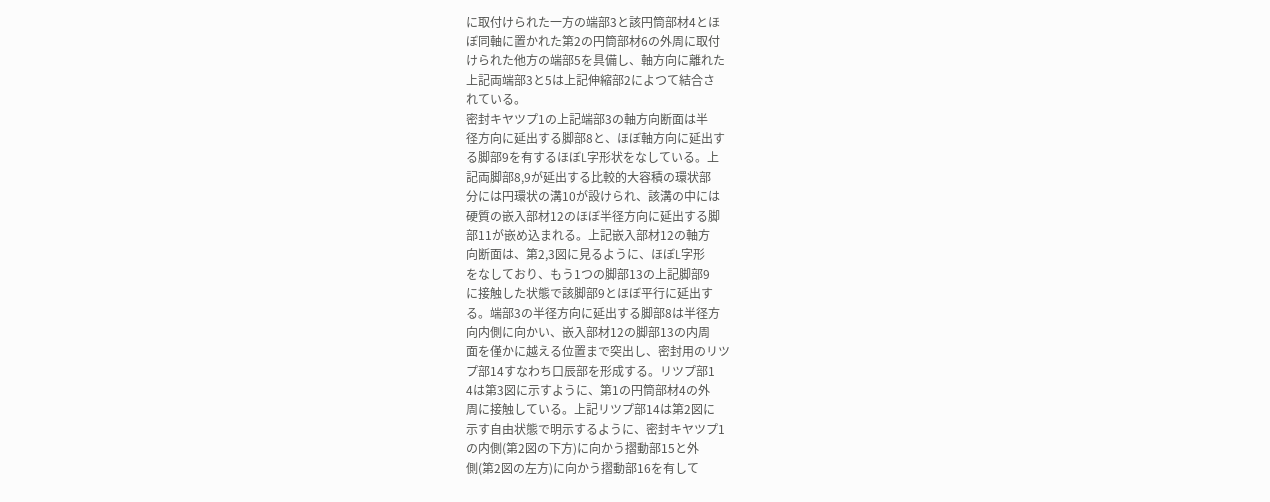に取付けられた一方の端部3と該円筒部材4とほ
ぼ同軸に置かれた第2の円筒部材6の外周に取付
けられた他方の端部5を具備し、軸方向に離れた
上記両端部3と5は上記伸縮部2によつて結合さ
れている。
密封キヤツプ1の上記端部3の軸方向断面は半
径方向に延出する脚部8と、ほぼ軸方向に延出す
る脚部9を有するほぼL字形状をなしている。上
記両脚部8,9が延出する比較的大容積の環状部
分には円環状の溝10が設けられ、該溝の中には
硬質の嵌入部材12のほぼ半径方向に延出する脚
部11が嵌め込まれる。上記嵌入部材12の軸方
向断面は、第2,3図に見るように、ほぼL字形
をなしており、もう1つの脚部13の上記脚部9
に接触した状態で該脚部9とほぼ平行に延出す
る。端部3の半径方向に延出する脚部8は半径方
向内側に向かい、嵌入部材12の脚部13の内周
面を僅かに越える位置まで突出し、密封用のリツ
プ部14すなわち口辰部を形成する。リツプ部1
4は第3図に示すように、第1の円筒部材4の外
周に接触している。上記リツプ部14は第2図に
示す自由状態で明示するように、密封キヤツプ1
の内側(第2図の下方)に向かう摺動部15と外
側(第2図の左方)に向かう摺動部16を有して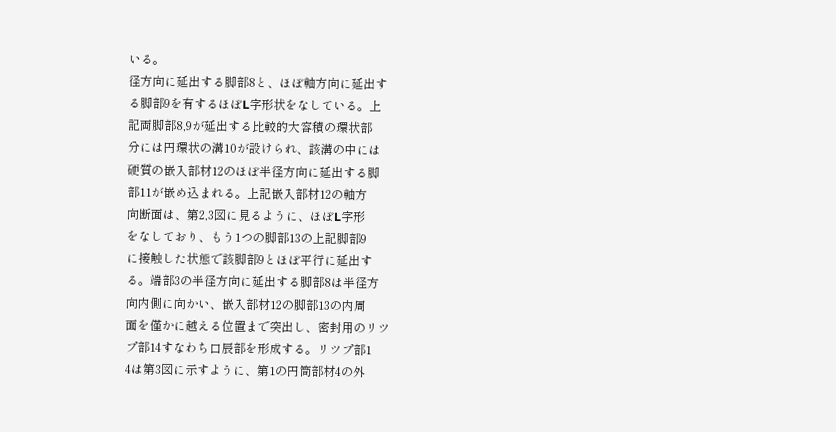いる。
径方向に延出する脚部8と、ほぼ軸方向に延出す
る脚部9を有するほぼL字形状をなしている。上
記両脚部8,9が延出する比較的大容積の環状部
分には円環状の溝10が設けられ、該溝の中には
硬質の嵌入部材12のほぼ半径方向に延出する脚
部11が嵌め込まれる。上記嵌入部材12の軸方
向断面は、第2,3図に見るように、ほぼL字形
をなしており、もう1つの脚部13の上記脚部9
に接触した状態で該脚部9とほぼ平行に延出す
る。端部3の半径方向に延出する脚部8は半径方
向内側に向かい、嵌入部材12の脚部13の内周
面を僅かに越える位置まで突出し、密封用のリツ
プ部14すなわち口辰部を形成する。リツプ部1
4は第3図に示すように、第1の円筒部材4の外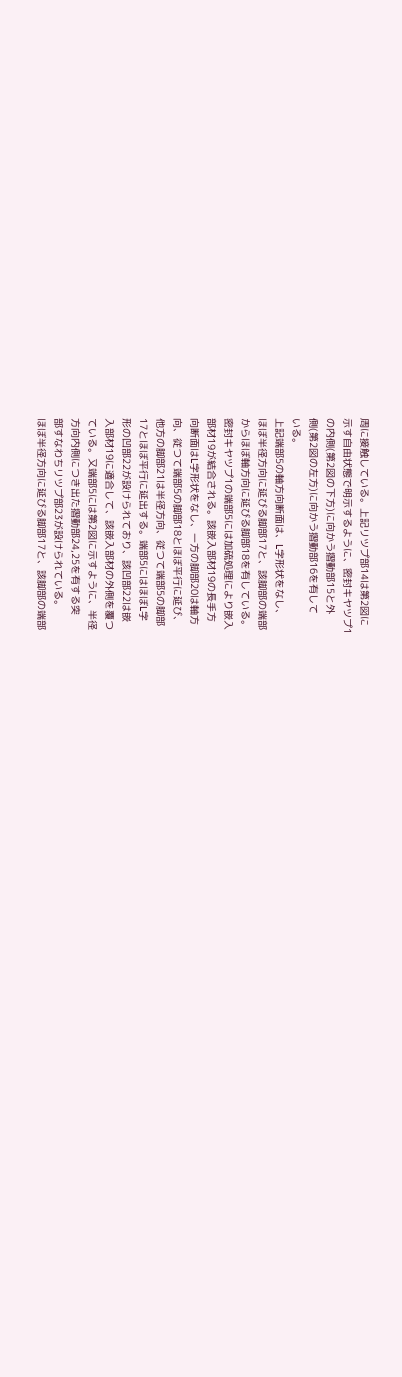周に接触している。上記リツプ部14は第2図に
示す自由状態で明示するように、密封キヤツプ1
の内側(第2図の下方)に向かう摺動部15と外
側(第2図の左方)に向かう摺動部16を有して
いる。
上記端部5の軸方向断面は、L字形状をなし、
ほぼ半径方向に延びる脚部17と、該脚部の端部
からほぼ軸方向に延びる脚部18を有している。
密封キヤツプ1の端部5には加硫処理により嵌入
部材19が結合される。該嵌入部材19の長手方
向断面はL字形状をなし、一方の脚部20は軸方
向、従つて端部5の脚部18とほぼ平行に延び、
他方の脚部21は半径方向、従つて端部5の脚部
17とほぼ平行に延出する。端部5にはほぼL字
形の凹部22が設けられており、該凹部22は嵌
入部材19に適合して、該嵌入部材の外側を覆つ
ている。又端部5には第2図に示すように、半径
方向内側につき出た摺動部24,25を有する突
部すなわちリツプ部23が設けられている。
ほぼ半径方向に延びる脚部17と、該脚部の端部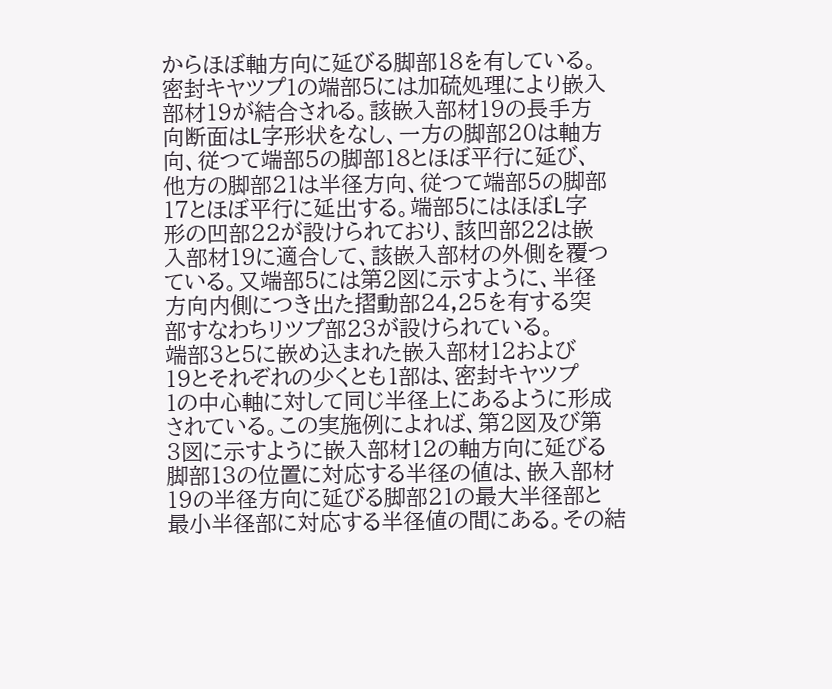からほぼ軸方向に延びる脚部18を有している。
密封キヤツプ1の端部5には加硫処理により嵌入
部材19が結合される。該嵌入部材19の長手方
向断面はL字形状をなし、一方の脚部20は軸方
向、従つて端部5の脚部18とほぼ平行に延び、
他方の脚部21は半径方向、従つて端部5の脚部
17とほぼ平行に延出する。端部5にはほぼL字
形の凹部22が設けられており、該凹部22は嵌
入部材19に適合して、該嵌入部材の外側を覆つ
ている。又端部5には第2図に示すように、半径
方向内側につき出た摺動部24,25を有する突
部すなわちリツプ部23が設けられている。
端部3と5に嵌め込まれた嵌入部材12および
19とそれぞれの少くとも1部は、密封キヤツプ
1の中心軸に対して同じ半径上にあるように形成
されている。この実施例によれば、第2図及び第
3図に示すように嵌入部材12の軸方向に延びる
脚部13の位置に対応する半径の値は、嵌入部材
19の半径方向に延びる脚部21の最大半径部と
最小半径部に対応する半径値の間にある。その結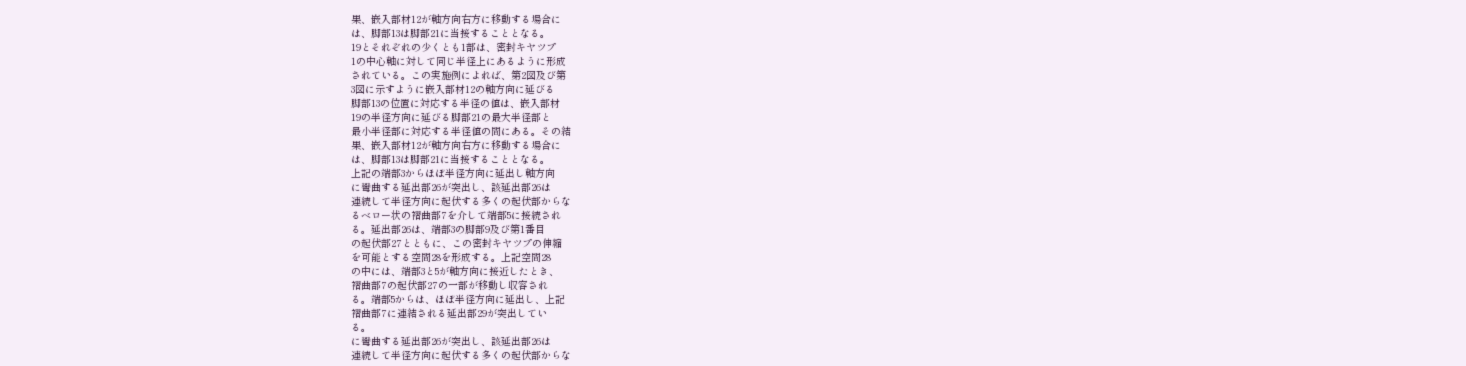果、嵌入部材12が軸方向右方に移動する場合に
は、脚部13は脚部21に当接することとなる。
19とそれぞれの少くとも1部は、密封キヤツプ
1の中心軸に対して同じ半径上にあるように形成
されている。この実施例によれば、第2図及び第
3図に示すように嵌入部材12の軸方向に延びる
脚部13の位置に対応する半径の値は、嵌入部材
19の半径方向に延びる脚部21の最大半径部と
最小半径部に対応する半径値の間にある。その結
果、嵌入部材12が軸方向右方に移動する場合に
は、脚部13は脚部21に当接することとなる。
上記の端部3からほぼ半径方向に延出し軸方向
に彎曲する延出部26が突出し、該延出部26は
連続して半径方向に起伏する多くの起伏部からな
るベロー状の褶曲部7を介して端部5に接続され
る。延出部26は、端部3の脚部9及び第1番目
の起伏部27とともに、この密封キヤツプの伸縮
を可能とする空間28を形成する。上記空間28
の中には、端部3と5が軸方向に接近したとき、
褶曲部7の起伏部27の一部が移動し収容され
る。端部5からは、ほぼ半径方向に延出し、上記
褶曲部7に連結される延出部29が突出してい
る。
に彎曲する延出部26が突出し、該延出部26は
連続して半径方向に起伏する多くの起伏部からな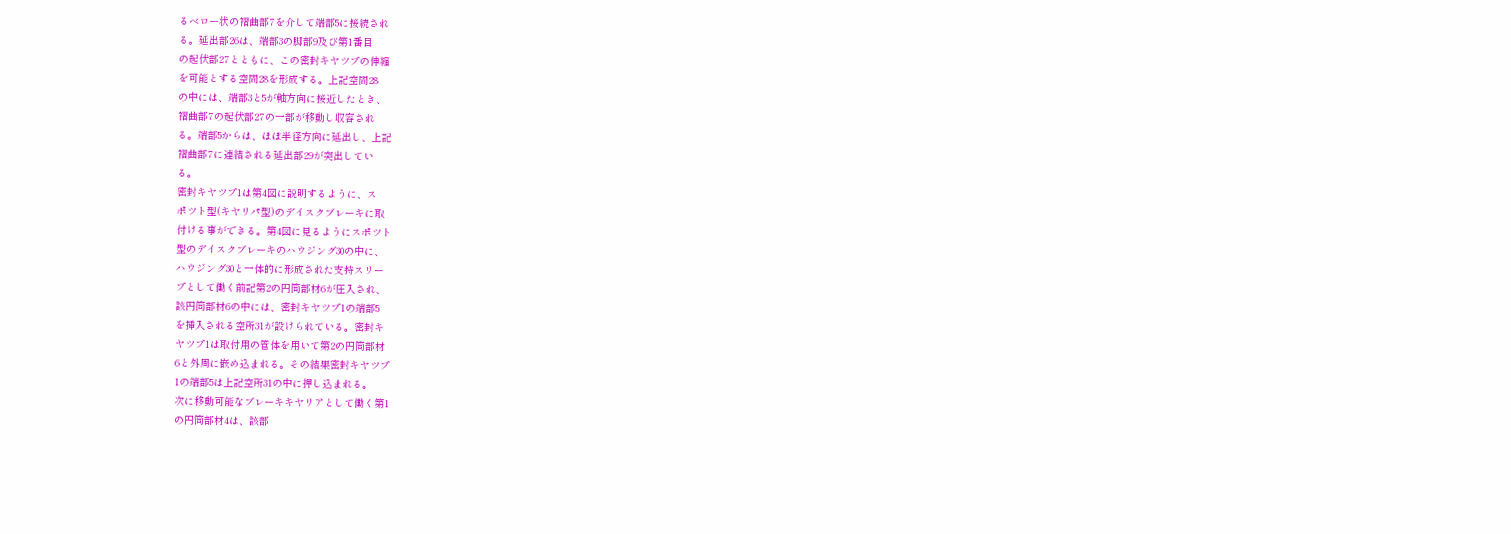るベロー状の褶曲部7を介して端部5に接続され
る。延出部26は、端部3の脚部9及び第1番目
の起伏部27とともに、この密封キヤツプの伸縮
を可能とする空間28を形成する。上記空間28
の中には、端部3と5が軸方向に接近したとき、
褶曲部7の起伏部27の一部が移動し収容され
る。端部5からは、ほぼ半径方向に延出し、上記
褶曲部7に連結される延出部29が突出してい
る。
密封キヤツプ1は第4図に説明するように、ス
ポツト型(キヤリパ型)のデイスクブレーキに取
付ける事ができる。第4図に見るようにスポツト
型のデイスクブレーキのハウジング30の中に、
ハウジング30と一体的に形成された支持スリー
プとして働く前記第2の円筒部材6が圧入され、
該円筒部材6の中には、密封キヤツプ1の端部5
を挿入される空所31が設けられている。密封キ
ヤツプ1は取付用の管体を用いて第2の円筒部材
6と外周に嵌め込まれる。その結果密封キヤツプ
1の端部5は上記空所31の中に押し込まれる。
次に移動可能なブレーキキヤリアとして働く第1
の円筒部材4は、該部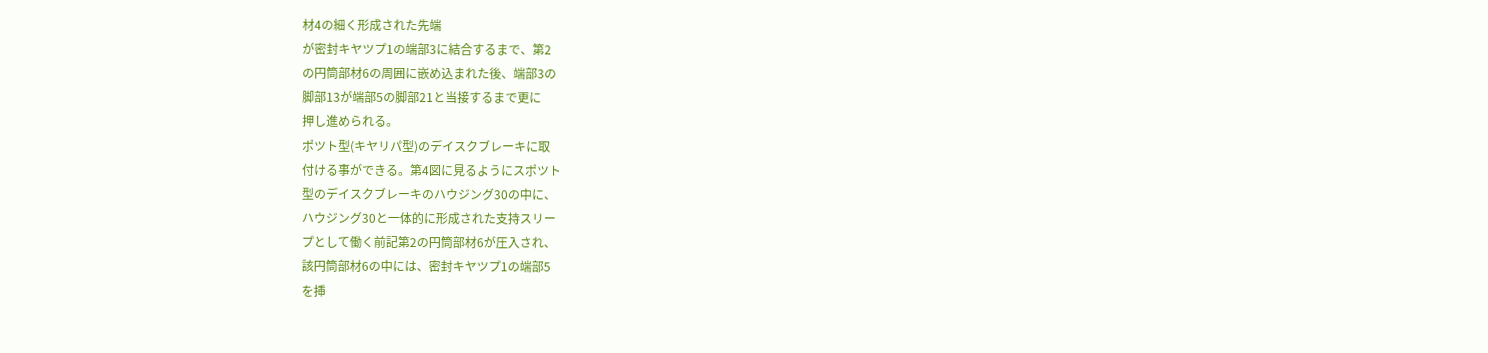材4の細く形成された先端
が密封キヤツプ1の端部3に結合するまで、第2
の円筒部材6の周囲に嵌め込まれた後、端部3の
脚部13が端部5の脚部21と当接するまで更に
押し進められる。
ポツト型(キヤリパ型)のデイスクブレーキに取
付ける事ができる。第4図に見るようにスポツト
型のデイスクブレーキのハウジング30の中に、
ハウジング30と一体的に形成された支持スリー
プとして働く前記第2の円筒部材6が圧入され、
該円筒部材6の中には、密封キヤツプ1の端部5
を挿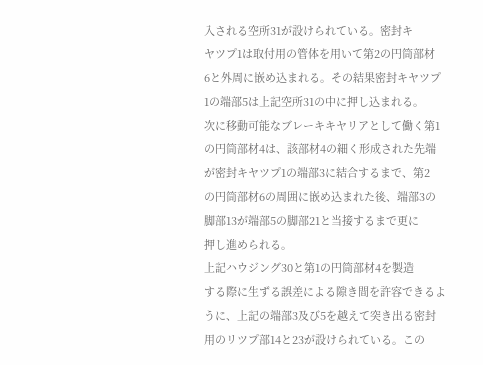入される空所31が設けられている。密封キ
ヤツプ1は取付用の管体を用いて第2の円筒部材
6と外周に嵌め込まれる。その結果密封キヤツプ
1の端部5は上記空所31の中に押し込まれる。
次に移動可能なブレーキキヤリアとして働く第1
の円筒部材4は、該部材4の細く形成された先端
が密封キヤツプ1の端部3に結合するまで、第2
の円筒部材6の周囲に嵌め込まれた後、端部3の
脚部13が端部5の脚部21と当接するまで更に
押し進められる。
上記ハウジング30と第1の円筒部材4を製造
する際に生ずる誤差による隙き間を許容できるよ
うに、上記の端部3及び5を越えて突き出る密封
用のリツプ部14と23が設けられている。この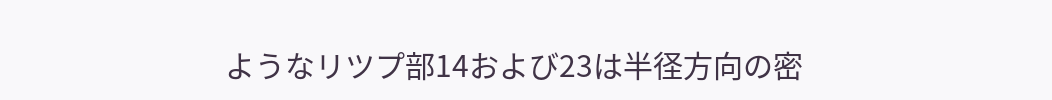ようなリツプ部14および23は半径方向の密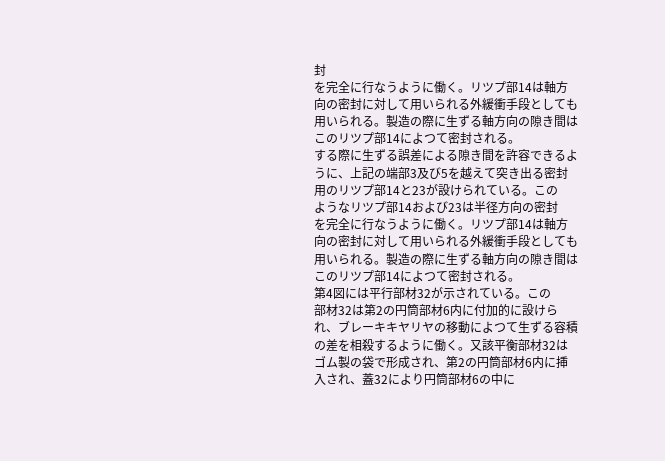封
を完全に行なうように働く。リツプ部14は軸方
向の密封に対して用いられる外緩衝手段としても
用いられる。製造の際に生ずる軸方向の隙き間は
このリツプ部14によつて密封される。
する際に生ずる誤差による隙き間を許容できるよ
うに、上記の端部3及び5を越えて突き出る密封
用のリツプ部14と23が設けられている。この
ようなリツプ部14および23は半径方向の密封
を完全に行なうように働く。リツプ部14は軸方
向の密封に対して用いられる外緩衝手段としても
用いられる。製造の際に生ずる軸方向の隙き間は
このリツプ部14によつて密封される。
第4図には平行部材32が示されている。この
部材32は第2の円筒部材6内に付加的に設けら
れ、ブレーキキヤリヤの移動によつて生ずる容積
の差を相殺するように働く。又該平衡部材32は
ゴム製の袋で形成され、第2の円筒部材6内に挿
入され、蓋32により円筒部材6の中に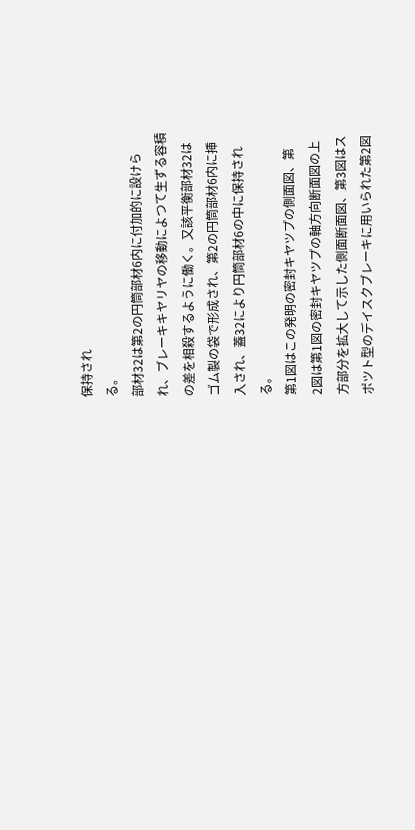保持され
る。
部材32は第2の円筒部材6内に付加的に設けら
れ、ブレーキキヤリヤの移動によつて生ずる容積
の差を相殺するように働く。又該平衡部材32は
ゴム製の袋で形成され、第2の円筒部材6内に挿
入され、蓋32により円筒部材6の中に保持され
る。
第1図はこの発明の密封キヤツプの側面図、第
2図は第1図の密封キヤツプの軸方向断面図の上
方部分を拡大して示した側面断面図、第3図はス
ポツト型のデイスクブレーキに用いられた第2図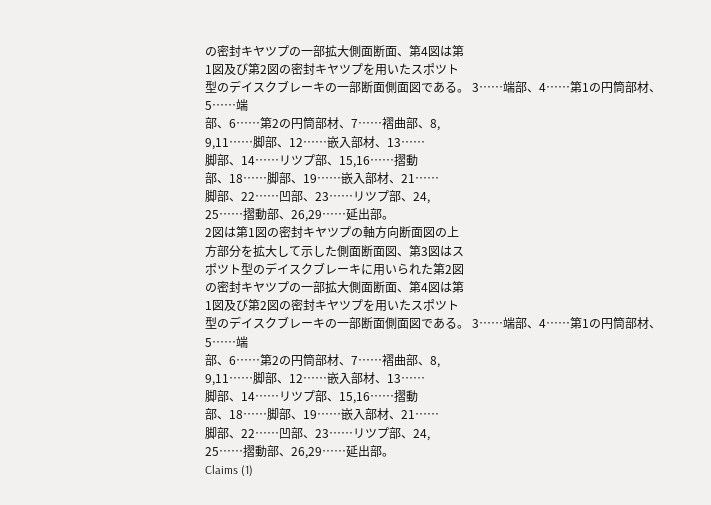の密封キヤツプの一部拡大側面断面、第4図は第
1図及び第2図の密封キヤツプを用いたスポツト
型のデイスクブレーキの一部断面側面図である。 3……端部、4……第1の円筒部材、5……端
部、6……第2の円筒部材、7……褶曲部、8,
9,11……脚部、12……嵌入部材、13……
脚部、14……リツプ部、15,16……摺動
部、18……脚部、19……嵌入部材、21……
脚部、22……凹部、23……リツプ部、24,
25……摺動部、26,29……延出部。
2図は第1図の密封キヤツプの軸方向断面図の上
方部分を拡大して示した側面断面図、第3図はス
ポツト型のデイスクブレーキに用いられた第2図
の密封キヤツプの一部拡大側面断面、第4図は第
1図及び第2図の密封キヤツプを用いたスポツト
型のデイスクブレーキの一部断面側面図である。 3……端部、4……第1の円筒部材、5……端
部、6……第2の円筒部材、7……褶曲部、8,
9,11……脚部、12……嵌入部材、13……
脚部、14……リツプ部、15,16……摺動
部、18……脚部、19……嵌入部材、21……
脚部、22……凹部、23……リツプ部、24,
25……摺動部、26,29……延出部。
Claims (1)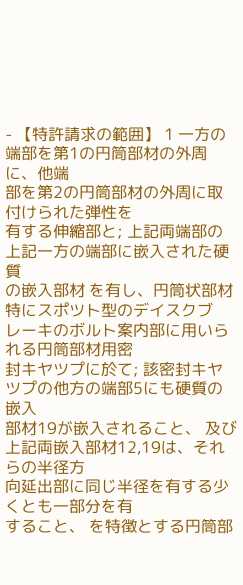- 【特許請求の範囲】 1 一方の端部を第1の円筒部材の外周に、他端
部を第2の円筒部材の外周に取付けられた弾性を
有する伸縮部と; 上記両端部の上記一方の端部に嵌入された硬質
の嵌入部材 を有し、円筒状部材特にスポツト型のデイスクブ
レーキのボルト案内部に用いられる円筒部材用密
封キヤツプに於て; 該密封キヤツプの他方の端部5にも硬質の嵌入
部材19が嵌入されること、 及び 上記両嵌入部材12,19は、それらの半径方
向延出部に同じ半径を有する少くとも一部分を有
すること、 を特徴とする円筒部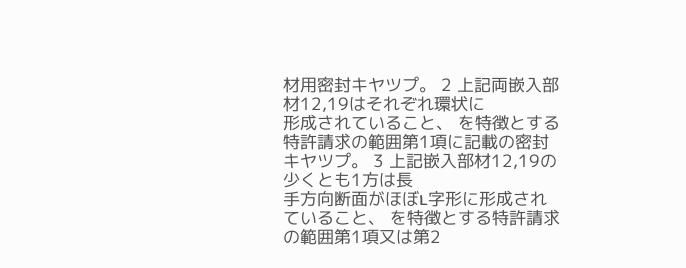材用密封キヤツプ。 2 上記両嵌入部材12,19はそれぞれ環状に
形成されていること、 を特徴とする特許請求の範囲第1項に記載の密封
キヤツプ。 3 上記嵌入部材12,19の少くとも1方は長
手方向断面がほぼL字形に形成されていること、 を特徴とする特許請求の範囲第1項又は第2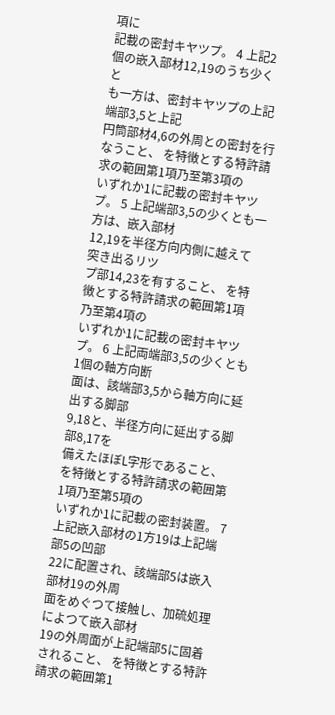項に
記載の密封キヤツプ。 4 上記2個の嵌入部材12,19のうち少くと
も一方は、密封キヤツプの上記端部3,5と上記
円筒部材4,6の外周との密封を行なうこと、 を特徴とする特許請求の範囲第1項乃至第3項の
いずれか1に記載の密封キヤツプ。 5 上記端部3,5の少くとも一方は、嵌入部材
12,19を半径方向内側に越えて突き出るリツ
プ部14,23を有すること、 を特徴とする特許請求の範囲第1項乃至第4項の
いずれか1に記載の密封キヤツプ。 6 上記両端部3,5の少くとも1個の軸方向断
面は、該端部3,5から軸方向に延出する脚部
9,18と、半径方向に延出する脚部8,17を
備えたほぼL字形であること、 を特徴とする特許請求の範囲第1項乃至第5項の
いずれか1に記載の密封装置。 7 上記嵌入部材の1方19は上記端部5の凹部
22に配置され、該端部5は嵌入部材19の外周
面をめぐつて接触し、加硫処理によつて嵌入部材
19の外周面が上記端部5に固着されること、 を特徴とする特許請求の範囲第1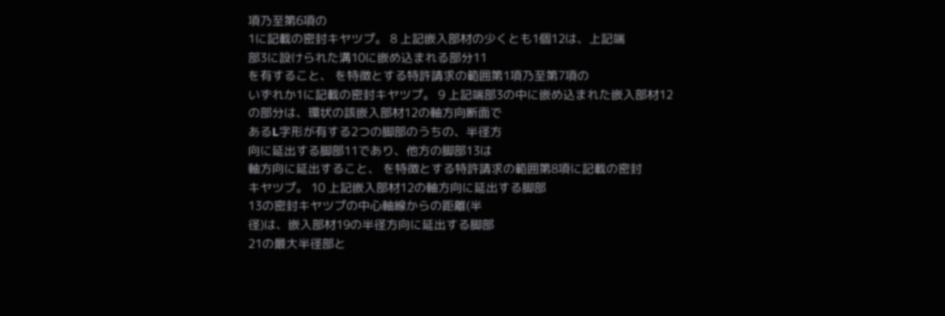項乃至第6項の
1に記載の密封キヤツプ。 8 上記嵌入部材の少くとも1個12は、上記端
部3に設けられた溝10に嵌め込まれる部分11
を有すること、 を特徴とする特許請求の範囲第1項乃至第7項の
いずれか1に記載の密封キヤツプ。 9 上記端部3の中に嵌め込まれた嵌入部材12
の部分は、環状の該嵌入部材12の軸方向断面で
あるL字形が有する2つの脚部のうちの、半径方
向に延出する脚部11であり、他方の脚部13は
軸方向に延出すること、 を特徴とする特許請求の範囲第8項に記載の密封
キヤツプ。 10 上記嵌入部材12の軸方向に延出する脚部
13の密封キヤツプの中心軸線からの距離(半
径)は、嵌入部材19の半径方向に延出する脚部
21の最大半径部と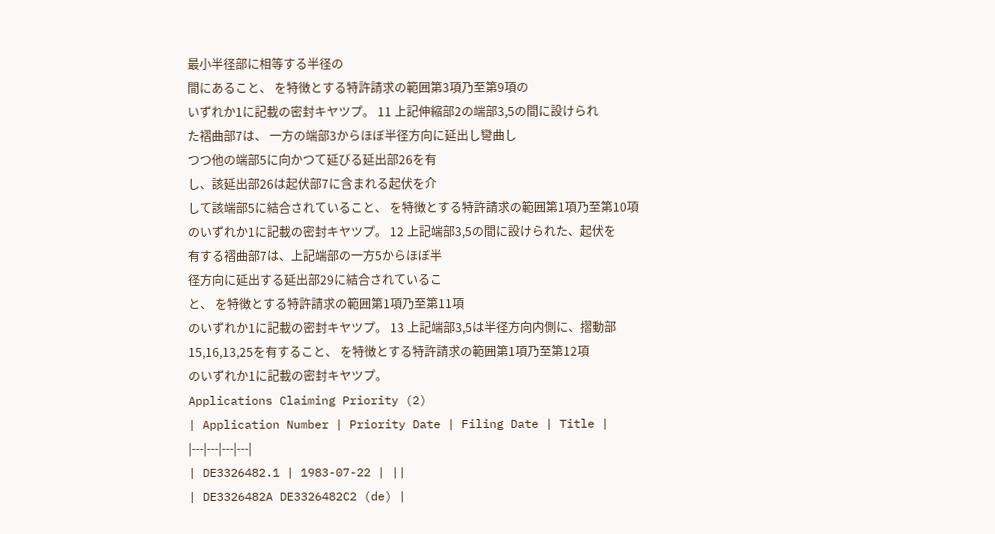最小半径部に相等する半径の
間にあること、 を特徴とする特許請求の範囲第3項乃至第9項の
いずれか1に記載の密封キヤツプ。 11 上記伸縮部2の端部3,5の間に設けられ
た褶曲部7は、 一方の端部3からほぼ半径方向に延出し彎曲し
つつ他の端部5に向かつて延びる延出部26を有
し、該延出部26は起伏部7に含まれる起伏を介
して該端部5に結合されていること、 を特徴とする特許請求の範囲第1項乃至第10項
のいずれか1に記載の密封キヤツプ。 12 上記端部3,5の間に設けられた、起伏を
有する褶曲部7は、上記端部の一方5からほぼ半
径方向に延出する延出部29に結合されているこ
と、 を特徴とする特許請求の範囲第1項乃至第11項
のいずれか1に記載の密封キヤツプ。 13 上記端部3,5は半径方向内側に、摺動部
15,16,13,25を有すること、 を特徴とする特許請求の範囲第1項乃至第12項
のいずれか1に記載の密封キヤツプ。
Applications Claiming Priority (2)
| Application Number | Priority Date | Filing Date | Title |
|---|---|---|---|
| DE3326482.1 | 1983-07-22 | ||
| DE3326482A DE3326482C2 (de) |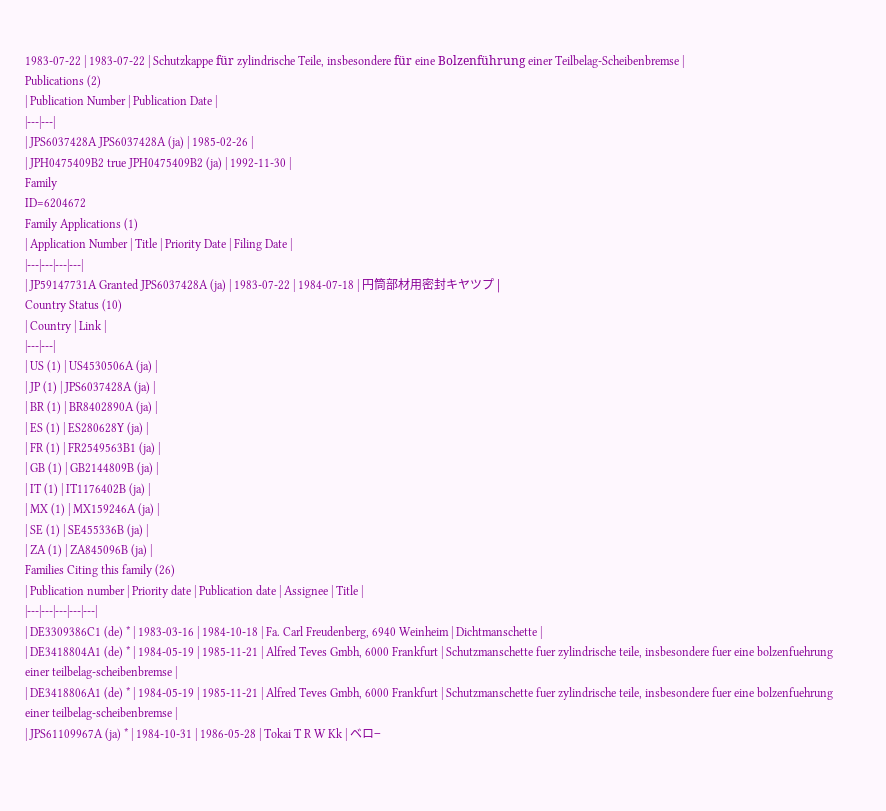1983-07-22 | 1983-07-22 | Schutzkappe für zylindrische Teile, insbesondere für eine Bolzenführung einer Teilbelag-Scheibenbremse |
Publications (2)
| Publication Number | Publication Date |
|---|---|
| JPS6037428A JPS6037428A (ja) | 1985-02-26 |
| JPH0475409B2 true JPH0475409B2 (ja) | 1992-11-30 |
Family
ID=6204672
Family Applications (1)
| Application Number | Title | Priority Date | Filing Date |
|---|---|---|---|
| JP59147731A Granted JPS6037428A (ja) | 1983-07-22 | 1984-07-18 | 円筒部材用密封キヤツプ |
Country Status (10)
| Country | Link |
|---|---|
| US (1) | US4530506A (ja) |
| JP (1) | JPS6037428A (ja) |
| BR (1) | BR8402890A (ja) |
| ES (1) | ES280628Y (ja) |
| FR (1) | FR2549563B1 (ja) |
| GB (1) | GB2144809B (ja) |
| IT (1) | IT1176402B (ja) |
| MX (1) | MX159246A (ja) |
| SE (1) | SE455336B (ja) |
| ZA (1) | ZA845096B (ja) |
Families Citing this family (26)
| Publication number | Priority date | Publication date | Assignee | Title |
|---|---|---|---|---|
| DE3309386C1 (de) * | 1983-03-16 | 1984-10-18 | Fa. Carl Freudenberg, 6940 Weinheim | Dichtmanschette |
| DE3418804A1 (de) * | 1984-05-19 | 1985-11-21 | Alfred Teves Gmbh, 6000 Frankfurt | Schutzmanschette fuer zylindrische teile, insbesondere fuer eine bolzenfuehrung einer teilbelag-scheibenbremse |
| DE3418806A1 (de) * | 1984-05-19 | 1985-11-21 | Alfred Teves Gmbh, 6000 Frankfurt | Schutzmanschette fuer zylindrische teile, insbesondere fuer eine bolzenfuehrung einer teilbelag-scheibenbremse |
| JPS61109967A (ja) * | 1984-10-31 | 1986-05-28 | Tokai T R W Kk | ベロ−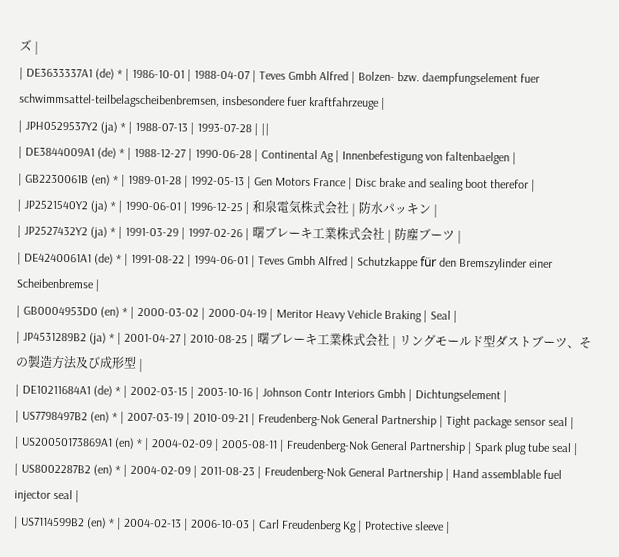ズ |
| DE3633337A1 (de) * | 1986-10-01 | 1988-04-07 | Teves Gmbh Alfred | Bolzen- bzw. daempfungselement fuer schwimmsattel-teilbelagscheibenbremsen, insbesondere fuer kraftfahrzeuge |
| JPH0529537Y2 (ja) * | 1988-07-13 | 1993-07-28 | ||
| DE3844009A1 (de) * | 1988-12-27 | 1990-06-28 | Continental Ag | Innenbefestigung von faltenbaelgen |
| GB2230061B (en) * | 1989-01-28 | 1992-05-13 | Gen Motors France | Disc brake and sealing boot therefor |
| JP2521540Y2 (ja) * | 1990-06-01 | 1996-12-25 | 和泉電気株式会社 | 防水パッキン |
| JP2527432Y2 (ja) * | 1991-03-29 | 1997-02-26 | 曙ブレーキ工業株式会社 | 防塵ブーツ |
| DE4240061A1 (de) * | 1991-08-22 | 1994-06-01 | Teves Gmbh Alfred | Schutzkappe für den Bremszylinder einer Scheibenbremse |
| GB0004953D0 (en) * | 2000-03-02 | 2000-04-19 | Meritor Heavy Vehicle Braking | Seal |
| JP4531289B2 (ja) * | 2001-04-27 | 2010-08-25 | 曙ブレーキ工業株式会社 | リングモールド型ダストブーツ、その製造方法及び成形型 |
| DE10211684A1 (de) * | 2002-03-15 | 2003-10-16 | Johnson Contr Interiors Gmbh | Dichtungselement |
| US7798497B2 (en) * | 2007-03-19 | 2010-09-21 | Freudenberg-Nok General Partnership | Tight package sensor seal |
| US20050173869A1 (en) * | 2004-02-09 | 2005-08-11 | Freudenberg-Nok General Partnership | Spark plug tube seal |
| US8002287B2 (en) * | 2004-02-09 | 2011-08-23 | Freudenberg-Nok General Partnership | Hand assemblable fuel injector seal |
| US7114599B2 (en) * | 2004-02-13 | 2006-10-03 | Carl Freudenberg Kg | Protective sleeve |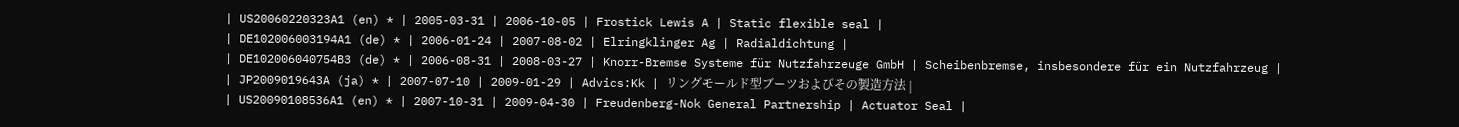| US20060220323A1 (en) * | 2005-03-31 | 2006-10-05 | Frostick Lewis A | Static flexible seal |
| DE102006003194A1 (de) * | 2006-01-24 | 2007-08-02 | Elringklinger Ag | Radialdichtung |
| DE102006040754B3 (de) * | 2006-08-31 | 2008-03-27 | Knorr-Bremse Systeme für Nutzfahrzeuge GmbH | Scheibenbremse, insbesondere für ein Nutzfahrzeug |
| JP2009019643A (ja) * | 2007-07-10 | 2009-01-29 | Advics:Kk | リングモールド型ブーツおよびその製造方法 |
| US20090108536A1 (en) * | 2007-10-31 | 2009-04-30 | Freudenberg-Nok General Partnership | Actuator Seal |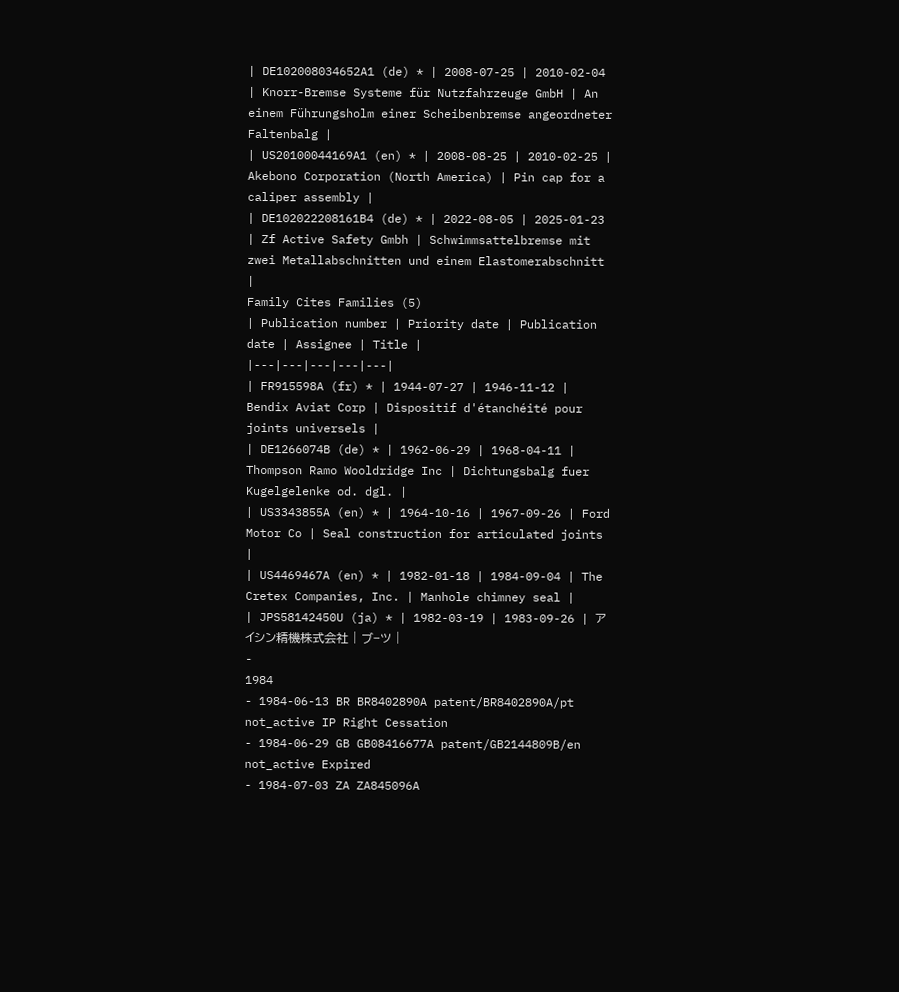| DE102008034652A1 (de) * | 2008-07-25 | 2010-02-04 | Knorr-Bremse Systeme für Nutzfahrzeuge GmbH | An einem Führungsholm einer Scheibenbremse angeordneter Faltenbalg |
| US20100044169A1 (en) * | 2008-08-25 | 2010-02-25 | Akebono Corporation (North America) | Pin cap for a caliper assembly |
| DE102022208161B4 (de) * | 2022-08-05 | 2025-01-23 | Zf Active Safety Gmbh | Schwimmsattelbremse mit zwei Metallabschnitten und einem Elastomerabschnitt |
Family Cites Families (5)
| Publication number | Priority date | Publication date | Assignee | Title |
|---|---|---|---|---|
| FR915598A (fr) * | 1944-07-27 | 1946-11-12 | Bendix Aviat Corp | Dispositif d'étanchéité pour joints universels |
| DE1266074B (de) * | 1962-06-29 | 1968-04-11 | Thompson Ramo Wooldridge Inc | Dichtungsbalg fuer Kugelgelenke od. dgl. |
| US3343855A (en) * | 1964-10-16 | 1967-09-26 | Ford Motor Co | Seal construction for articulated joints |
| US4469467A (en) * | 1982-01-18 | 1984-09-04 | The Cretex Companies, Inc. | Manhole chimney seal |
| JPS58142450U (ja) * | 1982-03-19 | 1983-09-26 | アイシン精機株式会社 | ブ−ツ |
-
1984
- 1984-06-13 BR BR8402890A patent/BR8402890A/pt not_active IP Right Cessation
- 1984-06-29 GB GB08416677A patent/GB2144809B/en not_active Expired
- 1984-07-03 ZA ZA845096A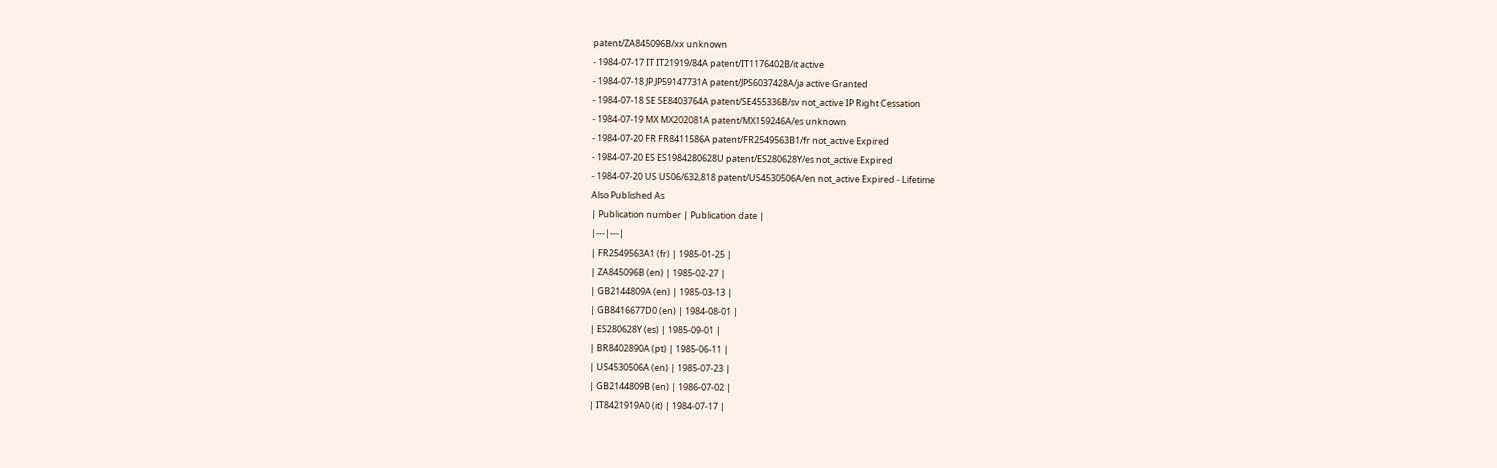patent/ZA845096B/xx unknown
- 1984-07-17 IT IT21919/84A patent/IT1176402B/it active
- 1984-07-18 JP JP59147731A patent/JPS6037428A/ja active Granted
- 1984-07-18 SE SE8403764A patent/SE455336B/sv not_active IP Right Cessation
- 1984-07-19 MX MX202081A patent/MX159246A/es unknown
- 1984-07-20 FR FR8411586A patent/FR2549563B1/fr not_active Expired
- 1984-07-20 ES ES1984280628U patent/ES280628Y/es not_active Expired
- 1984-07-20 US US06/632,818 patent/US4530506A/en not_active Expired - Lifetime
Also Published As
| Publication number | Publication date |
|---|---|
| FR2549563A1 (fr) | 1985-01-25 |
| ZA845096B (en) | 1985-02-27 |
| GB2144809A (en) | 1985-03-13 |
| GB8416677D0 (en) | 1984-08-01 |
| ES280628Y (es) | 1985-09-01 |
| BR8402890A (pt) | 1985-06-11 |
| US4530506A (en) | 1985-07-23 |
| GB2144809B (en) | 1986-07-02 |
| IT8421919A0 (it) | 1984-07-17 |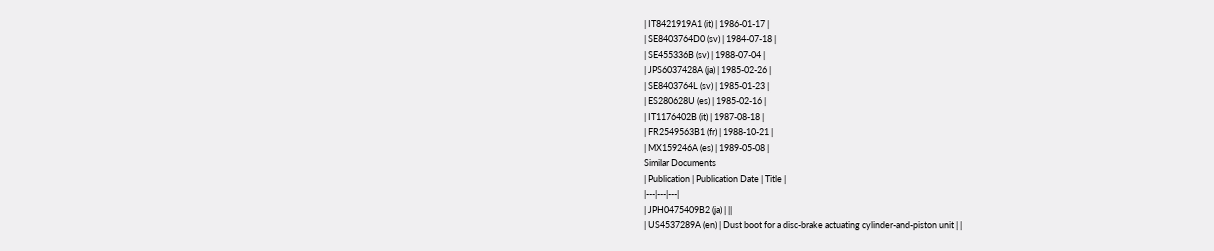| IT8421919A1 (it) | 1986-01-17 |
| SE8403764D0 (sv) | 1984-07-18 |
| SE455336B (sv) | 1988-07-04 |
| JPS6037428A (ja) | 1985-02-26 |
| SE8403764L (sv) | 1985-01-23 |
| ES280628U (es) | 1985-02-16 |
| IT1176402B (it) | 1987-08-18 |
| FR2549563B1 (fr) | 1988-10-21 |
| MX159246A (es) | 1989-05-08 |
Similar Documents
| Publication | Publication Date | Title |
|---|---|---|
| JPH0475409B2 (ja) | ||
| US4537289A (en) | Dust boot for a disc-brake actuating cylinder-and-piston unit | |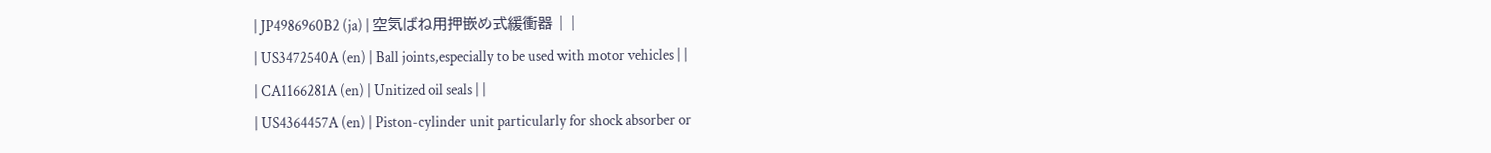| JP4986960B2 (ja) | 空気ばね用押嵌め式緩衝器 | |
| US3472540A (en) | Ball joints,especially to be used with motor vehicles | |
| CA1166281A (en) | Unitized oil seals | |
| US4364457A (en) | Piston-cylinder unit particularly for shock absorber or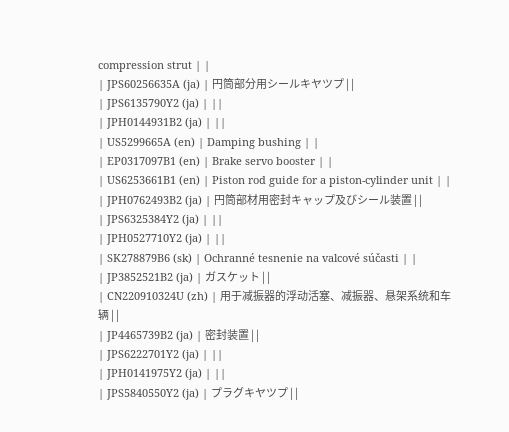compression strut | |
| JPS60256635A (ja) | 円筒部分用シールキヤツプ | |
| JPS6135790Y2 (ja) | ||
| JPH0144931B2 (ja) | ||
| US5299665A (en) | Damping bushing | |
| EP0317097B1 (en) | Brake servo booster | |
| US6253661B1 (en) | Piston rod guide for a piston-cylinder unit | |
| JPH0762493B2 (ja) | 円筒部材用密封キャップ及びシール装置 | |
| JPS6325384Y2 (ja) | ||
| JPH0527710Y2 (ja) | ||
| SK278879B6 (sk) | Ochranné tesnenie na valcové súčasti | |
| JP3852521B2 (ja) | ガスケット | |
| CN220910324U (zh) | 用于减振器的浮动活塞、减振器、悬架系统和车辆 | |
| JP4465739B2 (ja) | 密封装置 | |
| JPS6222701Y2 (ja) | ||
| JPH0141975Y2 (ja) | ||
| JPS5840550Y2 (ja) | プラグキヤツプ | |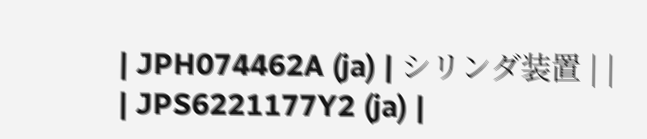| JPH074462A (ja) | シリンダ装置 | |
| JPS6221177Y2 (ja) |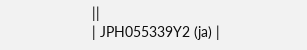||
| JPH055339Y2 (ja) |